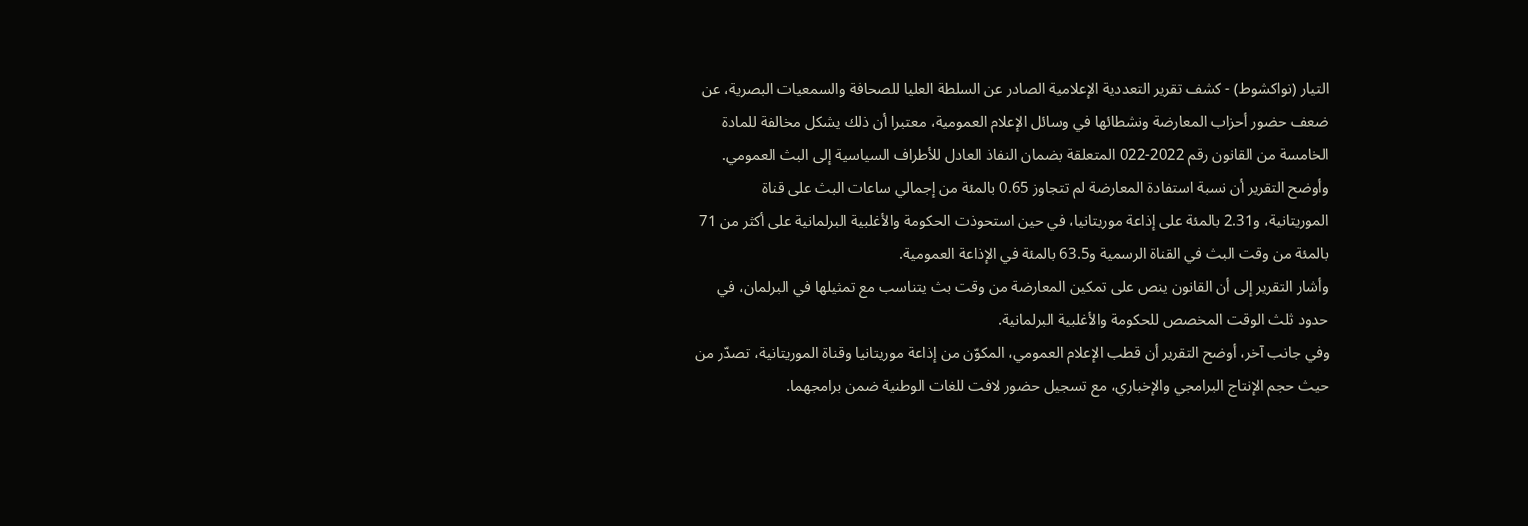التيار (نواكشوط) - كشف تقرير التعددية الإعلامية الصادر عن السلطة العليا للصحافة والسمعيات البصرية، عن ضعف حضور أحزاب المعارضة ونشطائها في وسائل الإعلام العمومية، معتبرا أن ذلك يشكل مخالفة للمادة الخامسة من القانون رقم 2022-022 المتعلقة بضمان النفاذ العادل للأطراف السياسية إلى البث العمومي.
وأوضح التقرير أن نسبة استفادة المعارضة لم تتجاوز 0.65 بالمئة من إجمالي ساعات البث على قناة الموريتانية، و2.31 بالمئة على إذاعة موريتانيا، في حين استحوذت الحكومة والأغلبية البرلمانية على أكثر من 71 بالمئة من وقت البث في القناة الرسمية و63.5 بالمئة في الإذاعة العمومية.
وأشار التقرير إلى أن القانون ينص على تمكين المعارضة من وقت بث يتناسب مع تمثيلها في البرلمان، في حدود ثلث الوقت المخصص للحكومة والأغلبية البرلمانية.
وفي جانب آخر، أوضح التقرير أن قطب الإعلام العمومي، المكوّن من إذاعة موريتانيا وقناة الموريتانية، تصدّر من حيث حجم الإنتاج البرامجي والإخباري، مع تسجيل حضور لافت للغات الوطنية ضمن برامجهما.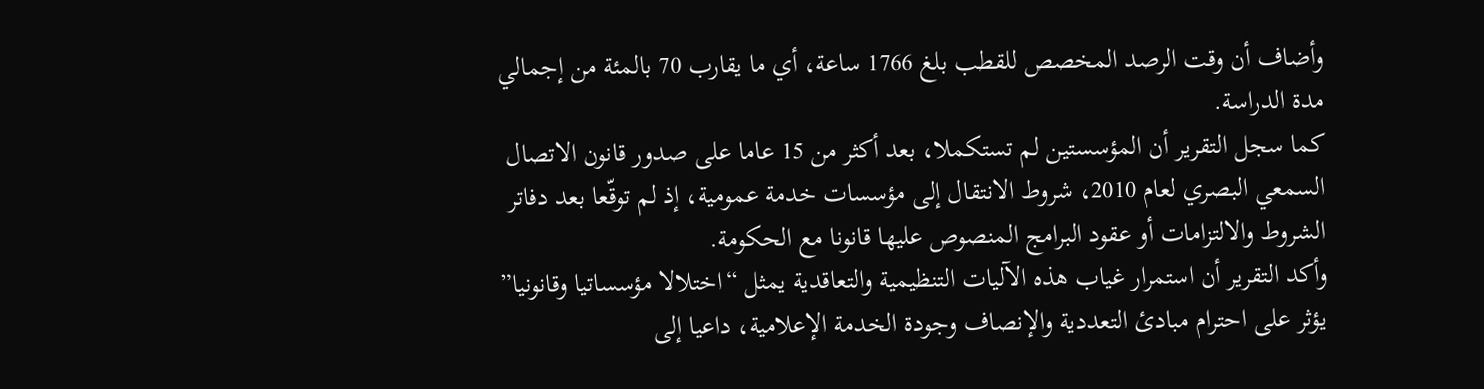وأضاف أن وقت الرصد المخصص للقطب بلغ 1766 ساعة، أي ما يقارب 70 بالمئة من إجمالي مدة الدراسة.
كما سجل التقرير أن المؤسستين لم تستكملا، بعد أكثر من 15 عاما على صدور قانون الاتصال السمعي البصري لعام 2010، شروط الانتقال إلى مؤسسات خدمة عمومية، إذ لم توقّعا بعد دفاتر الشروط والالتزامات أو عقود البرامج المنصوص عليها قانونا مع الحكومة.
وأكد التقرير أن استمرار غياب هذه الآليات التنظيمية والتعاقدية يمثل “اختلالا مؤسساتيا وقانونيا” يؤثر على احترام مبادئ التعددية والإنصاف وجودة الخدمة الإعلامية، داعيا إلى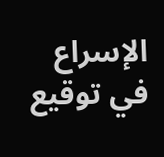الإسراع في توقيع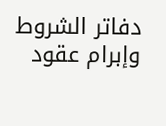دفاتر الشروط وإبرام عقود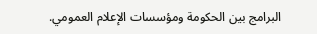البرامج بين الحكومة ومؤسسات الإعلام العمومي.